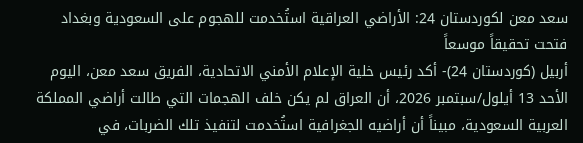سعد معن لكوردستان 24: الأراضي العراقية استُخدمت للهجوم على السعودية وبغداد فتحت تحقيقاً موسعاً
أربيل (كوردستان 24)- أكد رئيس خلية الإعلام الأمني الاتحادية، الفريق سعد معن، اليوم الأحد 13 أيلول/سبتمبر 2026، أن العراق لم يكن خلف الهجمات التي طالت أراضي المملكة العربية السعودية، مبيناً أن أراضيه الجغرافية استُخدمت لتنفيذ تلك الضربات، في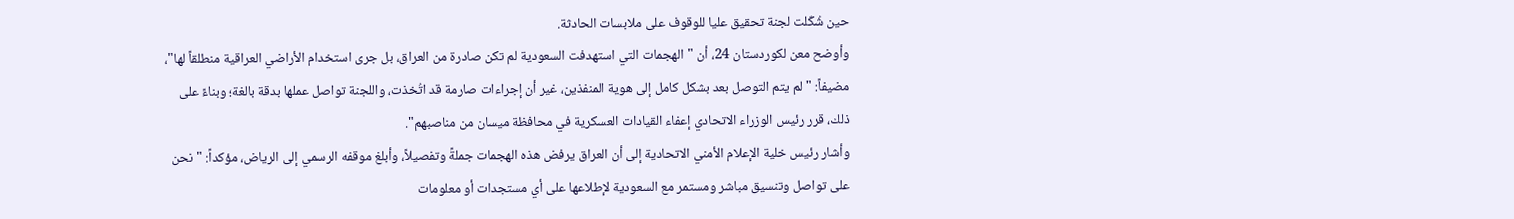حين شُكّلت لجنة تحقيق عليا للوقوف على ملابسات الحادثة.
وأوضح معن لكوردستان 24، أن "الهجمات التي استهدفت السعودية لم تكن صادرة من العراق، بل جرى استخدام الأراضي العراقية منطلقاً لها"، مضيفاً: "لم يتم التوصل بعد بشكل كامل إلى هوية المنفذين، غير أن إجراءات صارمة قد اتُخذت، واللجنة تواصل عملها بدقة بالغة؛ وبناءً على ذلك، قرر رئيس الوزراء الاتحادي إعفاء القيادات العسكرية في محافظة ميسان من مناصبهم".
وأشار رئيس خلية الإعلام الأمني الاتحادية إلى أن العراق يرفض هذه الهجمات جملةً وتفصيلاً، وأبلغ موقفه الرسمي إلى الرياض، مؤكداً: "نحن على تواصل وتنسيق مباشر ومستمر مع السعودية لإطلاعها على أي مستجدات أو معلومات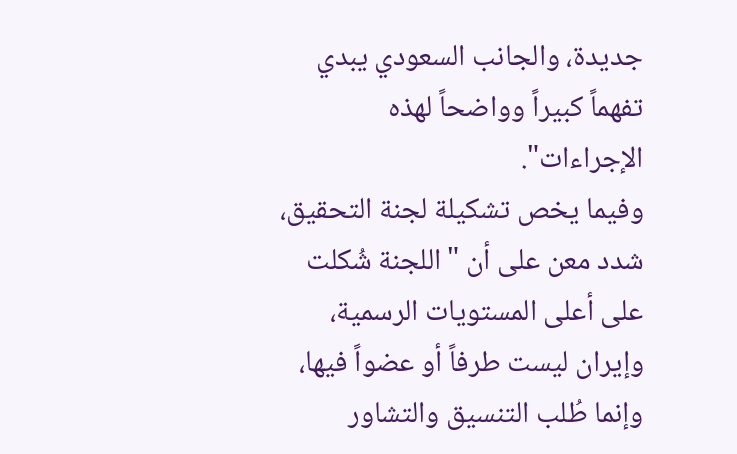جديدة، والجانب السعودي يبدي تفهماً كبيراً وواضحاً لهذه الإجراءات".
وفيما يخص تشكيلة لجنة التحقيق، شدد معن على أن "اللجنة شُكلت على أعلى المستويات الرسمية، وإيران ليست طرفاً أو عضواً فيها، وإنما طُلب التنسيق والتشاور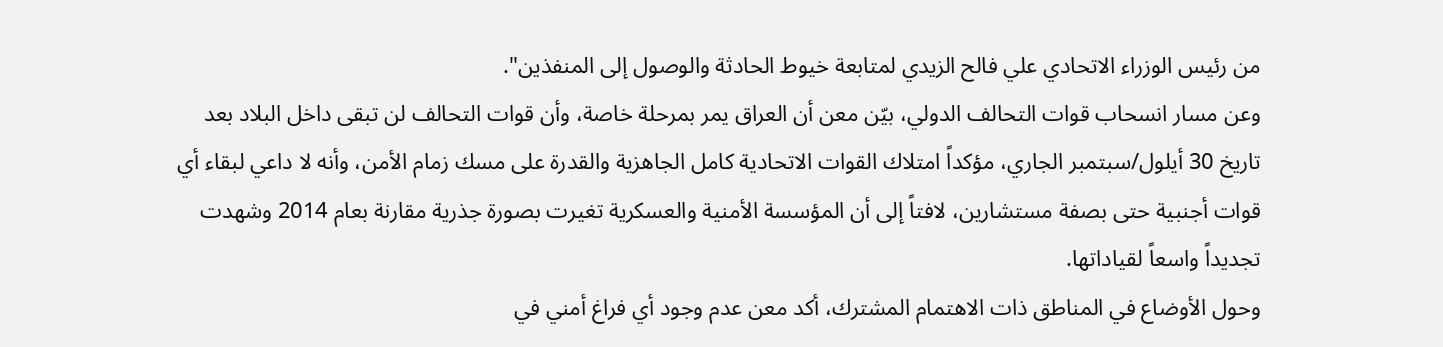من رئيس الوزراء الاتحادي علي فالح الزيدي لمتابعة خيوط الحادثة والوصول إلى المنفذين".
وعن مسار انسحاب قوات التحالف الدولي، بيّن معن أن العراق يمر بمرحلة خاصة، وأن قوات التحالف لن تبقى داخل البلاد بعد تاريخ 30 أيلول/سبتمبر الجاري، مؤكداً امتلاك القوات الاتحادية كامل الجاهزية والقدرة على مسك زمام الأمن، وأنه لا داعي لبقاء أي قوات أجنبية حتى بصفة مستشارين، لافتاً إلى أن المؤسسة الأمنية والعسكرية تغيرت بصورة جذرية مقارنة بعام 2014 وشهدت تجديداً واسعاً لقياداتها.
وحول الأوضاع في المناطق ذات الاهتمام المشترك، أكد معن عدم وجود أي فراغ أمني في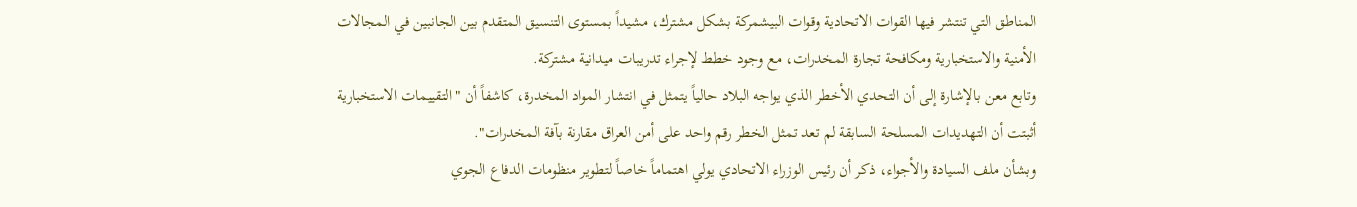المناطق التي تنتشر فيها القوات الاتحادية وقوات البيشمركة بشكل مشترك، مشيداً بمستوى التنسيق المتقدم بين الجانبين في المجالات الأمنية والاستخبارية ومكافحة تجارة المخدرات، مع وجود خطط لإجراء تدريبات ميدانية مشتركة.
وتابع معن بالإشارة إلى أن التحدي الأخطر الذي يواجه البلاد حالياً يتمثل في انتشار المواد المخدرة، كاشفاً أن "التقييمات الاستخبارية أثبتت أن التهديدات المسلحة السابقة لم تعد تمثل الخطر رقم واحد على أمن العراق مقارنة بآفة المخدرات".
وبشأن ملف السيادة والأجواء، ذكر أن رئيس الوزراء الاتحادي يولي اهتماماً خاصاً لتطوير منظومات الدفاع الجوي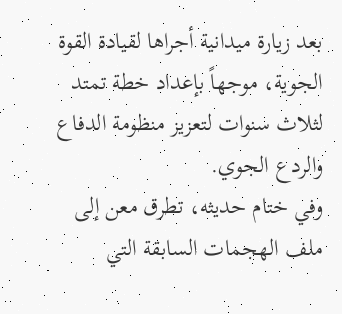بعد زيارة ميدانية أجراها لقيادة القوة الجوية، موجهاً بإعداد خطة تمتد لثلاث سنوات لتعزيز منظومة الدفاع والردع الجوي.
وفي ختام حديثه، تطرق معن إلى ملف الهجمات السابقة التي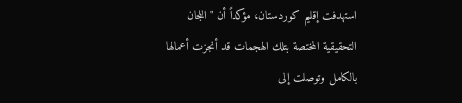استهدفت إقليم كوردستان، مؤكداً أن "اللجان التحقيقية المختصة بتلك الهجمات قد أنجزت أعمالها بالكامل وتوصلت إلى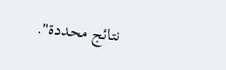نتائج محددة".